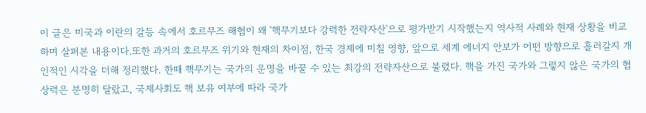이 글은 미국과 이란의 갈등 속에서 호르무즈 해협이 왜 '핵무기보다 강력한 전략자산'으로 평가받기 시작했는지 역사적 사례와 현재 상황을 비교하며 살펴본 내용이다.또한 과거의 호르무즈 위기와 현재의 차이점, 한국 경제에 미칠 영향, 앞으로 세계 에너지 안보가 어떤 방향으로 흘러갈지 개인적인 시각을 더해 정리했다. 한때 핵무기는 국가의 운명을 바꿀 수 있는 최강의 전략자산으로 불렸다. 핵을 가진 국가와 그렇지 않은 국가의 협상력은 분명히 달랐고, 국제사회도 핵 보유 여부에 따라 국가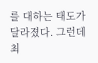를 대하는 태도가 달라졌다. 그런데 최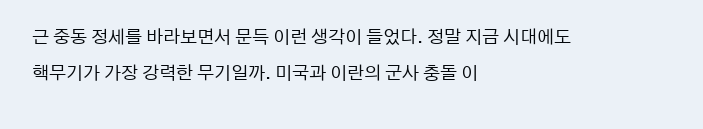근 중동 정세를 바라보면서 문득 이런 생각이 들었다. 정말 지금 시대에도 핵무기가 가장 강력한 무기일까. 미국과 이란의 군사 충돌 이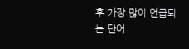후 가장 많이 언급되는 단어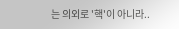는 의외로 '핵'이 아니라..